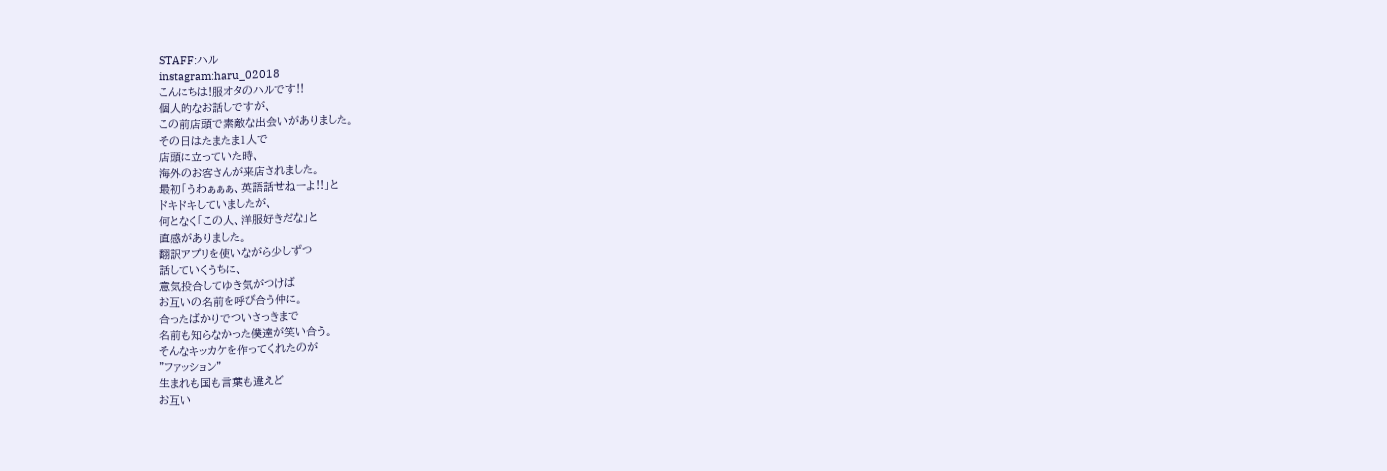STAFF:ハル
instagram:haru_02018
こんにちは!服オタのハルです!!
個人的なお話しですが、
この前店頭で素敵な出会いがありました。
その日はたまたま1人で
店頭に立っていた時、
海外のお客さんが来店されました。
最初「うわぁぁぁ、英語話せねーよ!!」と
ドキドキしていましたが、
何となく「この人、洋服好きだな」と
直感がありました。
翻訳アプリを使いながら少しずつ
話していくうちに、
意気投合してゆき気がつけば
お互いの名前を呼び合う仲に。
合ったばかりでついさっきまで
名前も知らなかった僕達が笑い合う。
そんなキッカケを作ってくれたのが
"ファッション"
生まれも国も言葉も違えど
お互い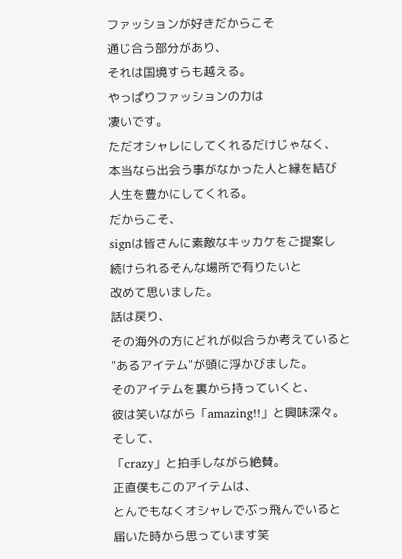ファッションが好きだからこそ
通じ合う部分があり、
それは国境すらも越える。
やっぱりファッションの力は
凄いです。
ただオシャレにしてくれるだけじゃなく、
本当なら出会う事がなかった人と縁を結び
人生を豊かにしてくれる。
だからこそ、
signは皆さんに素敵なキッカケをご提案し
続けられるそんな場所で有りたいと
改めて思いました。
話は戻り、
その海外の方にどれが似合うか考えていると
"あるアイテム"が頭に浮かびました。
そのアイテムを裏から持っていくと、
彼は笑いながら「amazing!!」と興味深々。
そして、
「crazy」と拍手しながら絶賛。
正直僕もこのアイテムは、
とんでもなくオシャレでぶっ飛んでいると
届いた時から思っています笑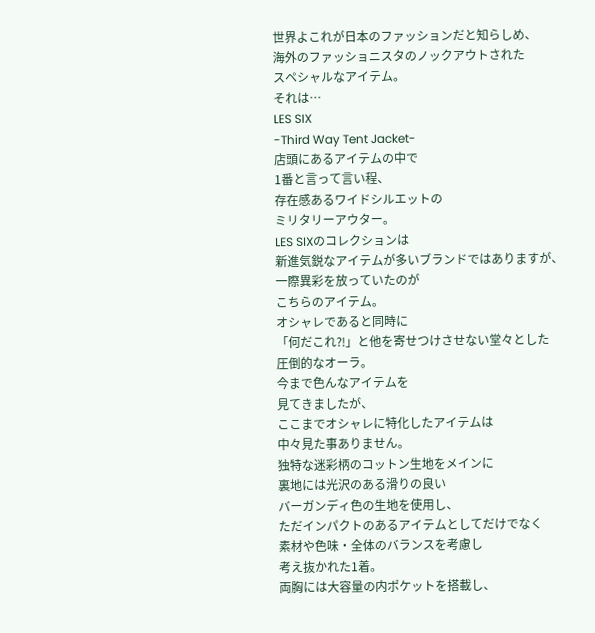世界よこれが日本のファッションだと知らしめ、
海外のファッショニスタのノックアウトされた
スペシャルなアイテム。
それは…
LES SIX
-Third Way Tent Jacket-
店頭にあるアイテムの中で
1番と言って言い程、
存在感あるワイドシルエットの
ミリタリーアウター。
LES SIXのコレクションは
新進気鋭なアイテムが多いブランドではありますが、
一際異彩を放っていたのが
こちらのアイテム。
オシャレであると同時に
「何だこれ⁈」と他を寄せつけさせない堂々とした
圧倒的なオーラ。
今まで色んなアイテムを
見てきましたが、
ここまでオシャレに特化したアイテムは
中々見た事ありません。
独特な迷彩柄のコットン生地をメインに
裏地には光沢のある滑りの良い
バーガンディ色の生地を使用し、
ただインパクトのあるアイテムとしてだけでなく
素材や色味・全体のバランスを考慮し
考え抜かれた1着。
両胸には大容量の内ポケットを搭載し、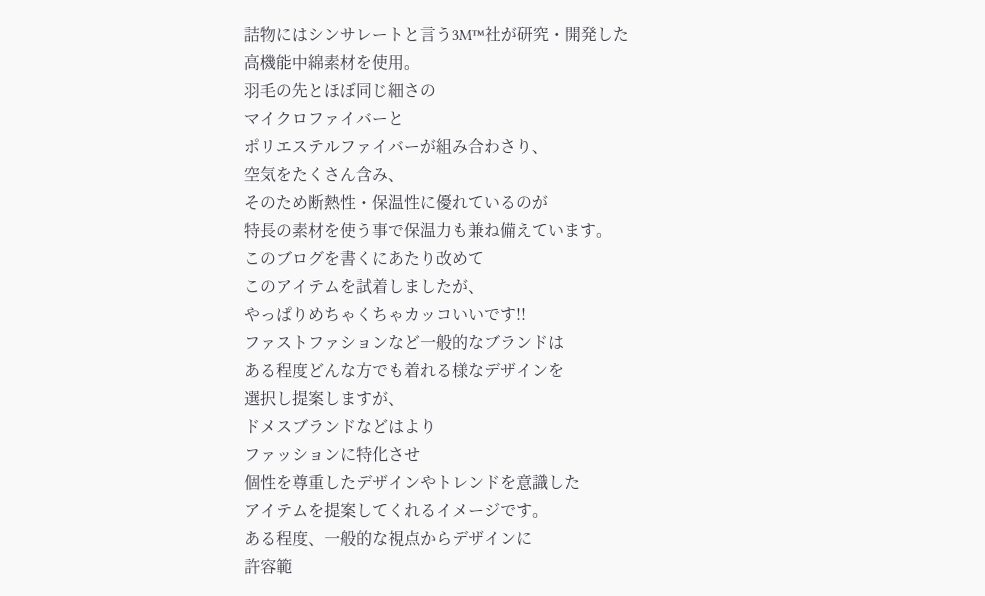詰物にはシンサレートと言う3M™社が研究・開発した
高機能中綿素材を使用。
羽毛の先とほぼ同じ細さの
マイクロファイバーと
ポリエステルファイバーが組み合わさり、
空気をたくさん含み、
そのため断熱性・保温性に優れているのが
特長の素材を使う事で保温力も兼ね備えています。
このブログを書くにあたり改めて
このアイテムを試着しましたが、
やっぱりめちゃくちゃカッコいいです!!
ファストファションなど一般的なブランドは
ある程度どんな方でも着れる様なデザインを
選択し提案しますが、
ドメスブランドなどはより
ファッションに特化させ
個性を尊重したデザインやトレンドを意識した
アイテムを提案してくれるイメージです。
ある程度、一般的な視点からデザインに
許容範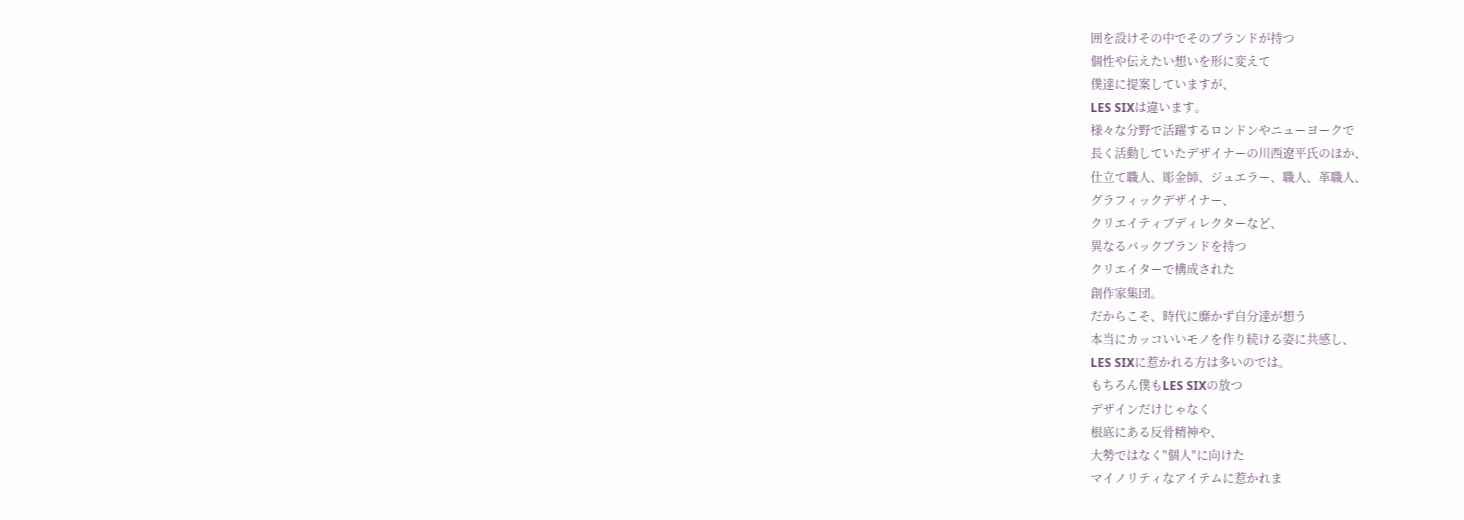囲を設けその中でそのブランドが持つ
個性や伝えたい想いを形に変えて
僕達に提案していますが、
LES SIXは違います。
様々な分野で活躍するロンドンやニューヨークで
長く活動していたデザイナーの川西遼平氏のほか、
仕立て職人、彫金師、ジュエラー、職人、革職人、
グラフィックデザイナー、
クリエイティブディレクターなど、
異なるバックブランドを持つ
クリエイターで構成された
創作家集団。
だからこそ、時代に靡かず自分達が想う
本当にカッコいいモノを作り続ける姿に共感し、
LES SIXに惹かれる方は多いのでは。
もちろん僕もLES SIXの放つ
デザインだけじゃなく
根底にある反骨精神や、
大勢ではなく"個人"に向けた
マイノリティなアイテムに惹かれま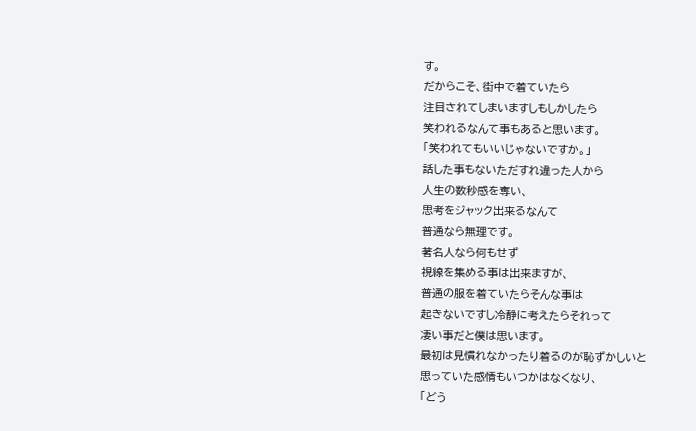す。
だからこそ、街中で着ていたら
注目されてしまいますしもしかしたら
笑われるなんて事もあると思います。
「笑われてもいいじゃないですか。」
話した事もないただすれ違った人から
人生の数秒感を奪い、
思考をジャック出来るなんて
普通なら無理です。
著名人なら何もせず
視線を集める事は出来ますが、
普通の服を着ていたらそんな事は
起きないですし冷静に考えたらそれって
凄い事だと僕は思います。
最初は見慣れなかったり着るのが恥ずかしいと
思っていた感情もいつかはなくなり、
「どう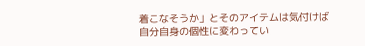着こなそうか」とそのアイテムは気付けば
自分自身の個性に変わってい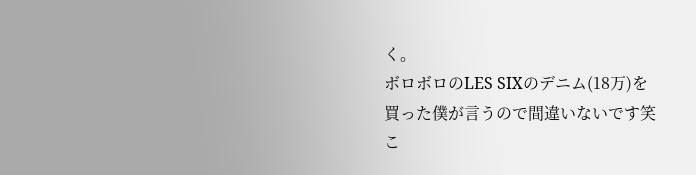く。
ボロボロのLES SIXのデニム(18万)を
買った僕が言うので間違いないです笑
こ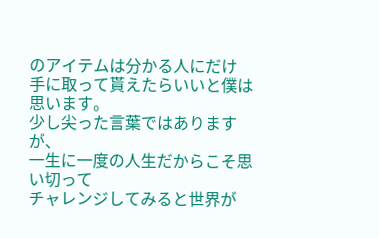のアイテムは分かる人にだけ
手に取って貰えたらいいと僕は思います。
少し尖った言葉ではありますが、
一生に一度の人生だからこそ思い切って
チャレンジしてみると世界が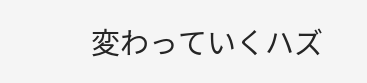変わっていくハズ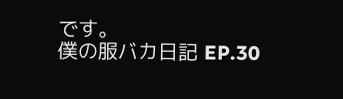です。
僕の服バカ日記 EP.30